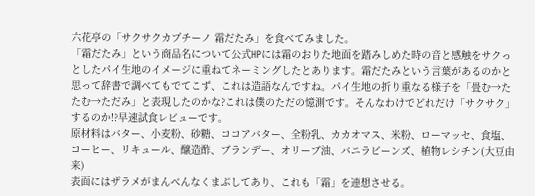六花亭の「サクサクカプチーノ 霜だたみ」を食べてみました。
「霜だたみ」という商品名について公式HPには霜のおりた地面を踏みしめた時の音と感触をサクっとしたパイ生地のイメージに重ねてネーミングしたとあります。霜だたみという言葉があるのかと思って辞書で調べてもでてこず、これは造語なんですね。パイ生地の折り重なる様子を「畳む→たたむ→ただみ」と表現したのかな?これは僕のただの憶測です。そんなわけでどれだけ「サクサク」するのか!?早速試食レビューです。
原材料はバター、小麦粉、砂糖、ココアバター、全粉乳、カカオマス、米粉、ローマッセ、食塩、コーヒー、リキュール、醸造酢、ブランデー、オリーブ油、バニラビーンズ、植物レシチン(大豆由来)
表面にはザラメがまんべんなくまぶしてあり、これも「霜」を連想させる。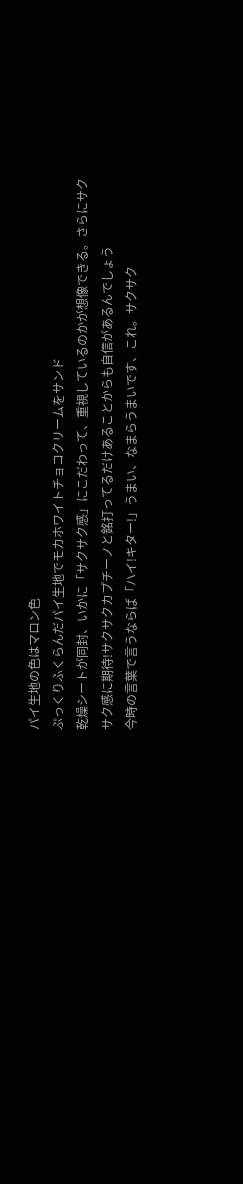パイ生地の色はマロン色
ぷっくりふくらんだパイ生地でモカホワイトチョコクリームをサンド
乾燥シートが同封、いかに「サクサク感」にこだわって、重視しているのかが想像できる。さらにサクサク感に期待!サクサクカプチーノと銘打ってるだけあることからも自信があるんでしょう
今時の言葉で言うならば「ハイ!キター!」うまい、なまらうまいです、これ。サクサク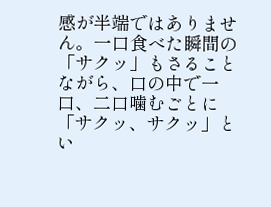感が半端ではありません。一口食べた瞬間の「サクッ」もさることながら、口の中で一口、二口噛むごとに「サクッ、サクッ」とい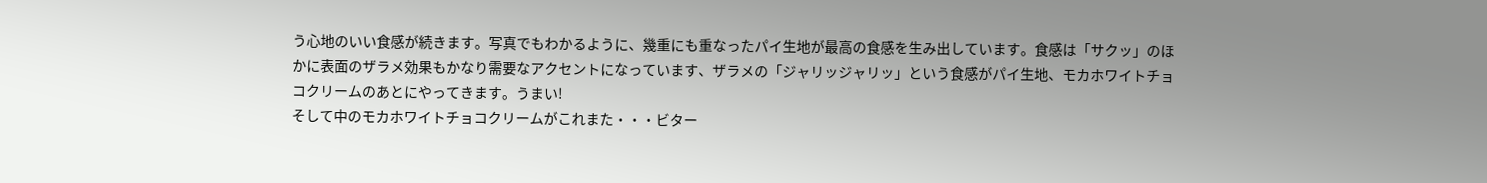う心地のいい食感が続きます。写真でもわかるように、幾重にも重なったパイ生地が最高の食感を生み出しています。食感は「サクッ」のほかに表面のザラメ効果もかなり需要なアクセントになっています、ザラメの「ジャリッジャリッ」という食感がパイ生地、モカホワイトチョコクリームのあとにやってきます。うまい!
そして中のモカホワイトチョコクリームがこれまた・・・ビター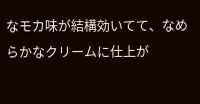なモカ味が結構効いてて、なめらかなクリームに仕上が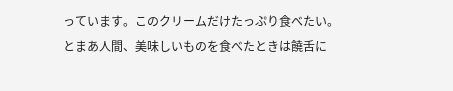っています。このクリームだけたっぷり食べたい。
とまあ人間、美味しいものを食べたときは饒舌に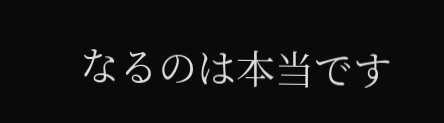なるのは本当です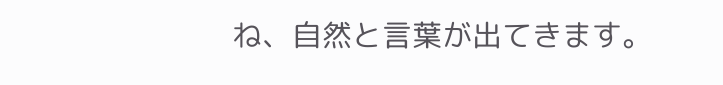ね、自然と言葉が出てきます。